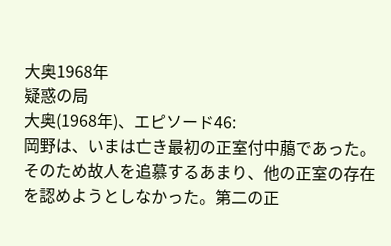大奥1968年
疑惑の局
大奥(1968年)、エピソード46:
岡野は、いまは亡き最初の正室付中﨟であった。そのため故人を追慕するあまり、他の正室の存在を認めようとしなかった。第二の正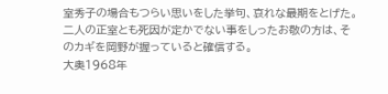室秀子の場合もつらい思いをした挙句、哀れな最期をとげた。二人の正室とも死因が定かでない事をしったお敬の方は、そのカギを岡野が握っていると確信する。
大奥1968年